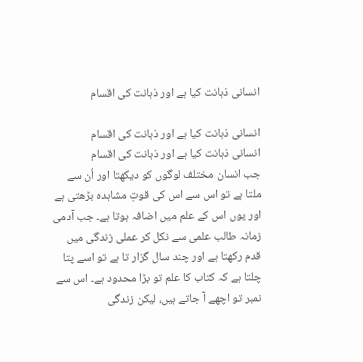انسانی ذہانت کیا ہے اور ذہانت کی اقسام

انسانی ذہانت کیا ہے اور ذہانت کی اقسام
انسانی ذہانت کیا ہے اور ذہانت کی اقسام
جب انسان مختلف لوگوں کو دیکھتا اور اُن سے ملتا ہے تو اس سے اس کی قوتِ مشاہدہ بڑھتی ہے اور یوں اس کے علم میں اضافہ ہوتا ہے۔ جب آدمی زمانہ طالب علمی سے نکل کر عملی زندگی میں قدم رکھتا ہے اور چند سال گزار تا ہے تو اسے پتا چلتا ہے کہ کتاب کا علم تو بڑا محدود ہے۔ اس سے نمبر تو اچھے آ جاتے ہیں، لیکن زندگی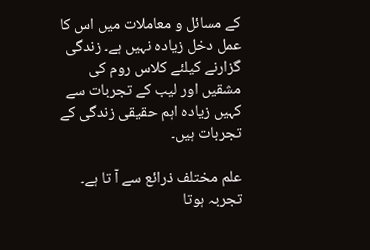کے مسائل و معاملات میں اس کا عمل دخل زیادہ نہیں ہے۔ زندگی گزارنے کیلئے کلاس روم کی مشقیں اور لیب کے تجربات سے کہیں زیادہ اہم حقیقی زندگی کے تجربات ہیں۔

علم مختلف ذرائع سے آ تا ہے۔ تجربہ ہوتا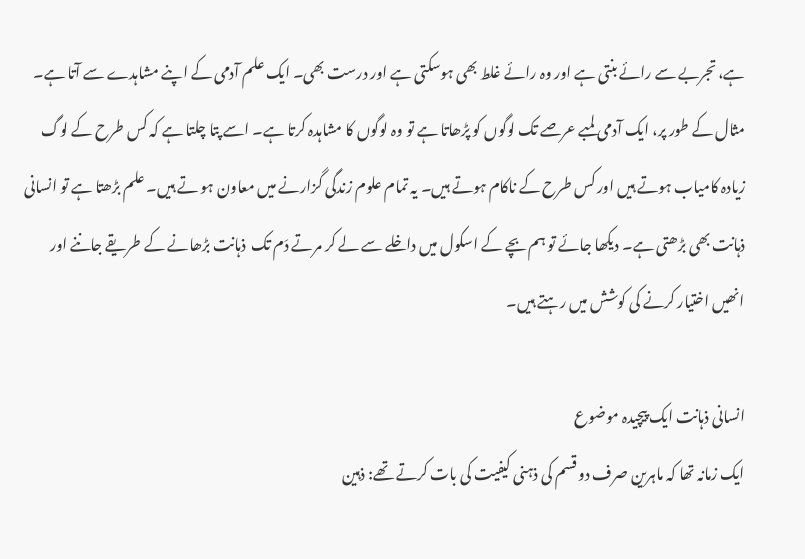ہے، تجربے سے رائے بنتی ہے اور وہ رائے غلط بھی ہوسکتی ہے اور درست بھی۔ ایک علم آدمی کے اپنے مشاہدے سے آتا ہے۔ مثال کے طور پر، ایک آدمی لمبے عرصے تک لوگوں کو پڑھاتا ہے تو وہ لوگوں کا مشاہدہ کرتا ہے۔ اسے پتا چلتا ہے کہ کس طرح کے لوگ زیادہ کامیاب ہوتے ہیں اور کس طرح کے ناکام ہوتے ہیں۔ یہ تمام علوم زندگی گزارنے میں معاون ہو تے ہیں۔ علم بڑھتا ہے تو انسانی ذہانت بھی بڑھتی ہے۔ دیکھا جائے تو ہم بچے کے اسکول میں داخلے سے لے کر مرتے دَم تک  ذہانت بڑھانے کے طریقے جاننے اور انھیں اختیار کرنے کی کوشش میں رہتے ہیں۔

انسانی ذہانت ایک پیچیدہ موضوع
ایک زمانہ تھا کہ ماہرین صرف دو قسم کی ذہنی کیفیت کی بات کرتے تھے: ذہین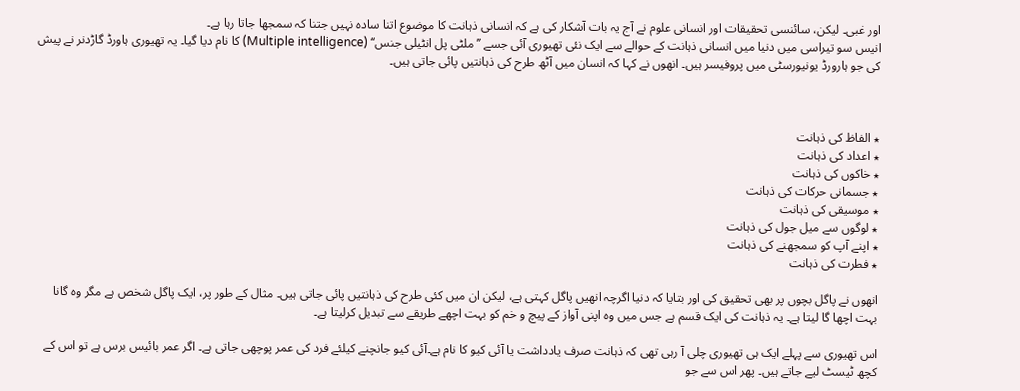اور غبی۔ لیکن، سائنسی تحقیقات اور انسانی علوم نے آج یہ بات آشکار کی ہے کہ انسانی ذہانت کا موضوع اتنا سادہ نہیں جتنا کہ سمجھا جاتا رہا ہے۔
انیس سو تیراسی میں دنیا میں انسانی ذہانت کے حوالے سے ایک نئی تھیوری آئی جسے ’’ملٹی پل انٹیلی جنس‘‘ (Multiple intelligence) کا نام دیا گیا۔ یہ تھیوری ہاورڈ گاڑدنر نے پیش کی جو ہارورڈ یونیورسٹی میں پروفیسر ہیں۔ انھوں نے کہا کہ انسان میں آٹھ طرح کی ذہانتیں پائی جاتی ہیں۔



٭ الفاظ کی ذہانت
٭ اعداد کی ذہانت
٭ خاکوں کی ذہانت
٭ جسمانی حرکات کی ذہانت
٭ موسیقی کی ذہانت
٭ لوگوں سے میل جول کی ذہانت
٭ اپنے آپ کو سمجھنے کی ذہانت
٭ فطرت کی ذہانت

انھوں نے پاگل بچوں پر بھی تحقیق کی اور بتایا کہ دنیا اگرچہ انھیں پاگل کہتی ہے، لیکن ان میں کئی طرح کی ذہانتیں پائی جاتی ہیں۔ مثال کے طور پر، ایک پاگل شخص ہے مگر وہ گانا بہت اچھا گا لیتا ہے۔ یہ ذہانت کی ایک قسم ہے جس میں وہ اپنی آواز کے پیچ و خم کو بہت اچھے طریقے سے تبدیل کرلیتا ہے۔

اس تھیوری سے پہلے ایک ہی تھیوری چلی آ رہی تھی کہ ذہانت صرف یادداشت یا آئی کیو کا نام ہے۔آئی کیو جانچنے کیلئے فرد کی عمر پوچھی جاتی ہے۔ اگر عمر بائیس برس ہے تو اس کے کچھ ٹیسٹ لیے جاتے ہیں۔ پھر اس سے جو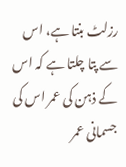رزلٹ بنتا ہے، اس سے پتا چلتا ہے کہ اس کے ذہن کی عمر اس کی جسمانی عمر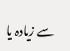سے زیادہ یا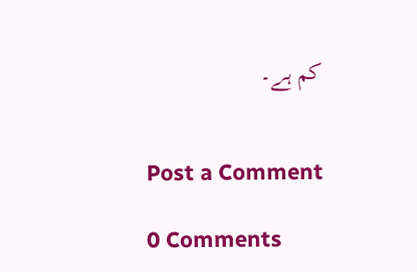کم ہے۔


Post a Comment

0 Comments